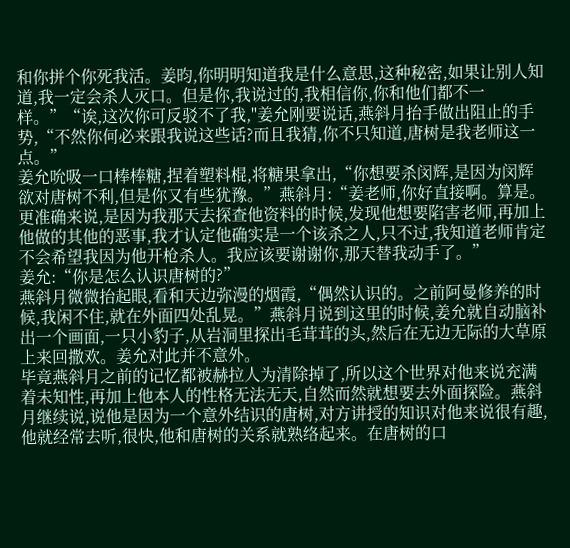和你拼个你死我活。姜昀,你明明知道我是什么意思,这种秘密,如果让别人知道,我一定会杀人灭口。但是你,我说过的,我相信你,你和他们都不一样。”“诶,这次你可反驳不了我,"姜允刚要说话,燕斜月抬手做出阻止的手势,“不然你何必来跟我说这些话?而且我猜,你不只知道,唐树是我老师这一点。”
姜允吮吸一口棒棒糖,捏着塑料棍,将糖果拿出,“你想要杀闵辉,是因为闵辉欲对唐树不利,但是你又有些犹豫。”燕斜月:“姜老师,你好直接啊。算是。更准确来说,是因为我那天去探查他资料的时候,发现他想要陷害老师,再加上他做的其他的恶事,我才认定他确实是一个该杀之人,只不过,我知道老师肯定不会希望我因为他开枪杀人。我应该要谢谢你,那天替我动手了。”
姜允:“你是怎么认识唐树的?”
燕斜月微微抬起眼,看和天边弥漫的烟霞,“偶然认识的。之前阿曼修养的时候,我闲不住,就在外面四处乱晃。”燕斜月说到这里的时候,姜允就自动脑补出一个画面,一只小豹子,从岩洞里探出毛茸茸的头,然后在无边无际的大草原上来回撒欢。姜允对此并不意外。
毕竟燕斜月之前的记忆都被赫拉人为清除掉了,所以这个世界对他来说充满着未知性,再加上他本人的性格无法无天,自然而然就想要去外面探险。燕斜月继续说,说他是因为一个意外结识的唐树,对方讲授的知识对他来说很有趣,他就经常去听,很快,他和唐树的关系就熟络起来。在唐树的口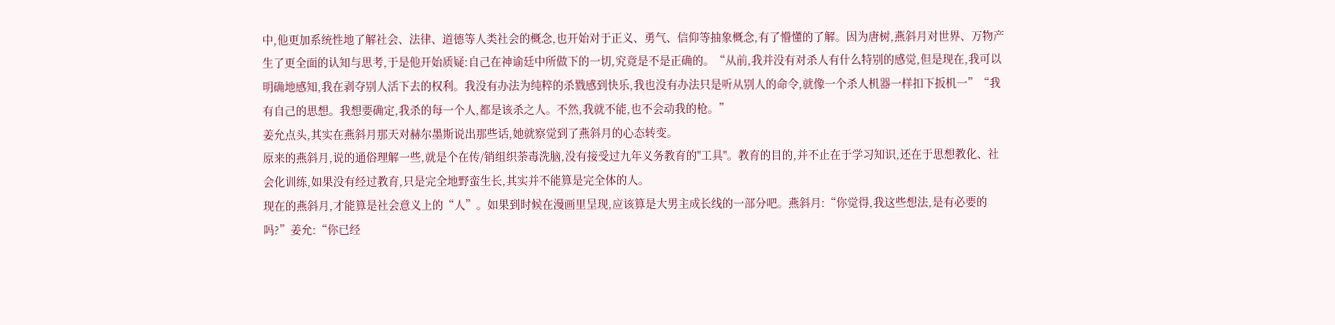中,他更加系统性地了解社会、法律、道德等人类社会的概念,也开始对于正义、勇气、信仰等抽象概念,有了懵懂的了解。因为唐树,燕斜月对世界、万物产生了更全面的认知与思考,于是他开始质疑:自己在神谕廷中所做下的一切,究竟是不是正确的。“从前,我并没有对杀人有什么特别的感觉,但是现在,我可以明确地感知,我在剥夺别人活下去的权利。我没有办法为纯粹的杀戮感到快乐,我也没有办法只是听从别人的命令,就像一个杀人机器一样扣下扳机一”“我有自己的思想。我想要确定,我杀的每一个人,都是该杀之人。不然,我就不能,也不会动我的枪。”
姜允点头,其实在燕斜月那天对赫尔墨斯说出那些话,她就察觉到了燕斜月的心态转变。
原来的燕斜月,说的通俗理解一些,就是个在传/销组织荼毒洗脑,没有接受过九年义务教育的"工具"。教育的目的,并不止在于学习知识,还在于思想教化、社会化训练,如果没有经过教育,只是完全地野蛮生长,其实并不能算是完全体的人。
现在的燕斜月,才能算是社会意义上的“人”。如果到时候在漫画里呈现,应该算是大男主成长线的一部分吧。燕斜月:“你觉得,我这些想法,是有必要的吗?”姜允:“你已经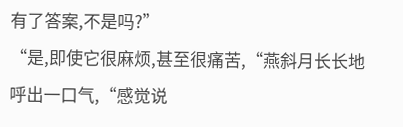有了答案,不是吗?”
“是,即使它很麻烦,甚至很痛苦,“燕斜月长长地呼出一口气,“感觉说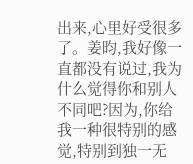出来,心里好受很多了。姜昀,我好像一直都没有说过,我为什么觉得你和别人不同吧?因为,你给我一种很特别的感觉,特别到独一无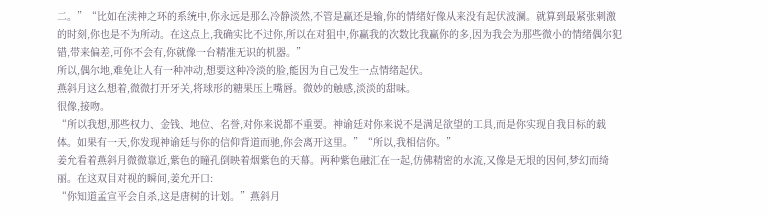二。”“比如在渎神之环的系统中,你永远是那么冷静淡然,不管是赢还是输,你的情绪好像从来没有起伏波澜。就算到最紧张刺激的时刻,你也是不为所动。在这点上,我确实比不过你,所以在对狙中,你赢我的次数比我赢你的多,因为我会为那些微小的情绪偶尔犯错,带来偏差,可你不会有,你就像一台精准无识的机器。”
所以,偶尔地,难免让人有一种冲动,想要这种冷淡的脸,能因为自己发生一点情绪起伏。
燕斜月这么想着,微微打开牙关,将球形的糖果压上嘴唇。微妙的触感,淡淡的甜味。
很像,接吻。
“所以我想,那些权力、金钱、地位、名誉,对你来说都不重要。神谕廷对你来说不是满足欲望的工具,而是你实现自我目标的载体。如果有一天,你发现神谕廷与你的信仰背道而驰,你会离开这里。”“所以,我相信你。”
姜允看着燕斜月微微靠近,紫色的瞳孔倒映着烟紫色的天幕。两种紫色融汇在一起,仿佛精密的水流,又像是无垠的因何,梦幻而绮丽。在这双目对视的瞬间,姜允开口:
“你知道孟宣平会自杀,这是唐树的计划。”燕斜月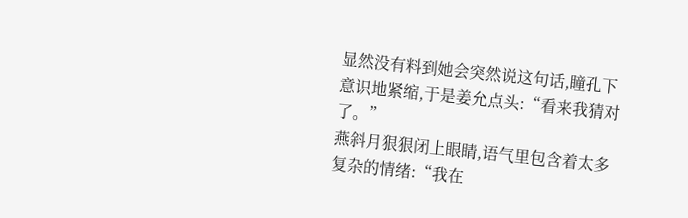显然没有料到她会突然说这句话,瞳孔下意识地紧缩,于是姜允点头:“看来我猜对了。”
燕斜月狠狠闭上眼睛,语气里包含着太多复杂的情绪:“我在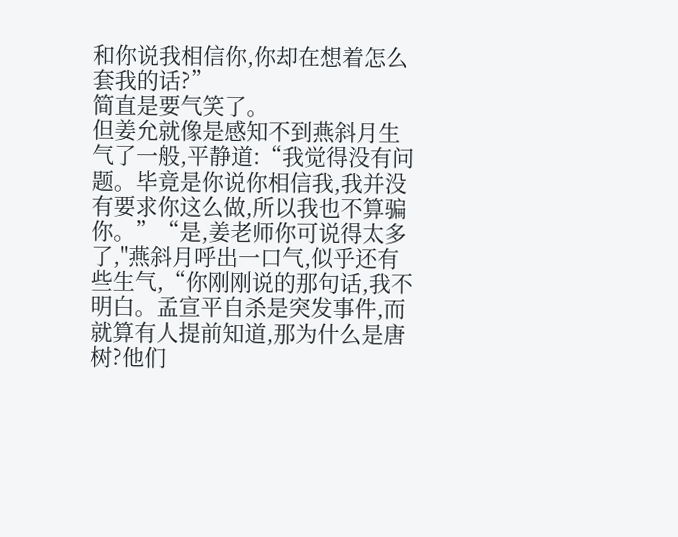和你说我相信你,你却在想着怎么套我的话?”
简直是要气笑了。
但姜允就像是感知不到燕斜月生气了一般,平静道:“我觉得没有问题。毕竟是你说你相信我,我并没有要求你这么做,所以我也不算骗你。”“是,姜老师你可说得太多了,"燕斜月呼出一口气,似乎还有些生气,“你刚刚说的那句话,我不明白。孟宣平自杀是突发事件,而就算有人提前知道,那为什么是唐树?他们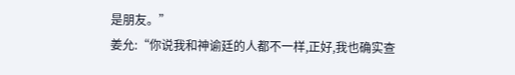是朋友。”
姜允:“你说我和神谕廷的人都不一样,正好,我也确实查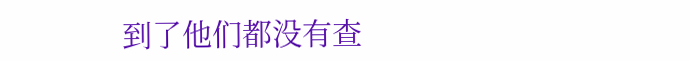到了他们都没有查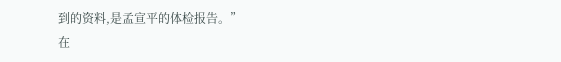到的资料,是孟宣平的体检报告。”
在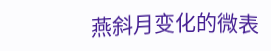燕斜月变化的微表